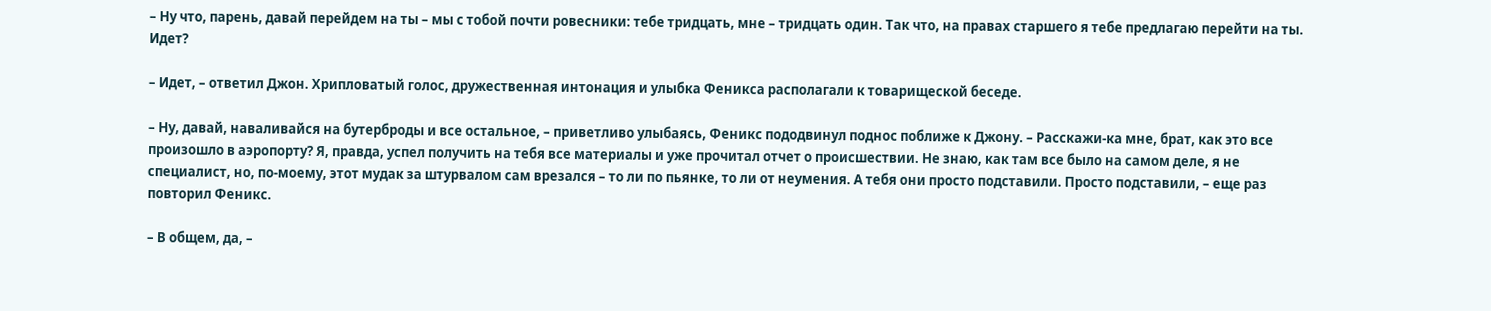– Ну что, парень, давай перейдем на ты – мы с тобой почти ровесники: тебе тридцать, мне – тридцать один. Так что, на правах старшего я тебе предлагаю перейти на ты. Идет?

– Идет, – ответил Джон. Хрипловатый голос, дружественная интонация и улыбка Феникса располагали к товарищеской беседе.

– Ну, давай, наваливайся на бутерброды и все остальное, – приветливо улыбаясь, Феникс пододвинул поднос поближе к Джону. – Расскажи-ка мне, брат, как это все произошло в аэропорту? Я, правда, успел получить на тебя все материалы и уже прочитал отчет о происшествии. Не знаю, как там все было на самом деле, я не специалист, но, по-моему, этот мудак за штурвалом сам врезался – то ли по пьянке, то ли от неумения. А тебя они просто подставили. Просто подставили, – еще раз повторил Феникс.

– В общем, да, –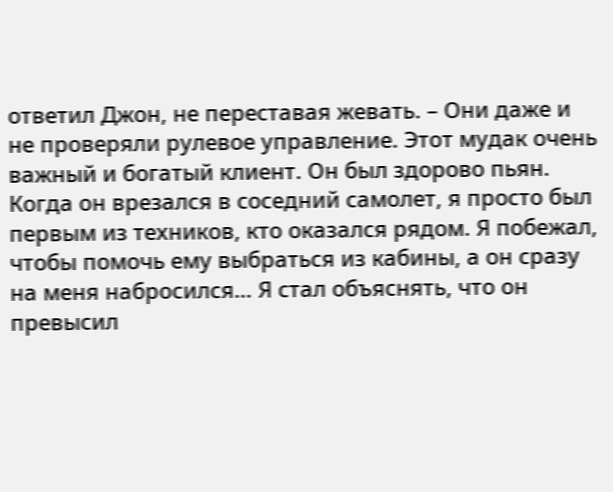ответил Джон, не переставая жевать. – Они даже и не проверяли рулевое управление. Этот мудак очень важный и богатый клиент. Он был здорово пьян. Когда он врезался в соседний самолет, я просто был первым из техников, кто оказался рядом. Я побежал, чтобы помочь ему выбраться из кабины, а он сразу на меня набросился… Я стал объяснять, что он превысил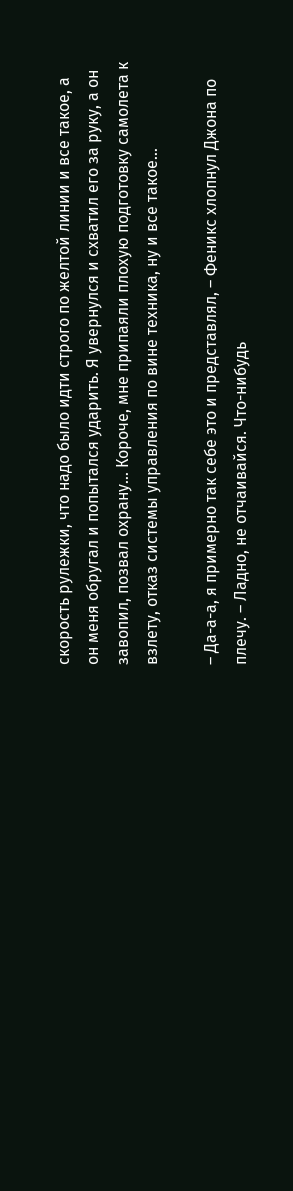скорость рулежки, что надо было идти строго по желтой линии и все такое, а он меня обругал и попытался ударить. Я увернулся и схватил его за руку, а он завопил, позвал охрану… Короче, мне припаяли плохую подготовку самолета к взлету, отказ системы управления по вине техника, ну и все такое…

– Да-а-а, я примерно так себе это и представлял, – Феникс хлопнул Джона по плечу. – Ладно, не отчаивайся. Что-нибудь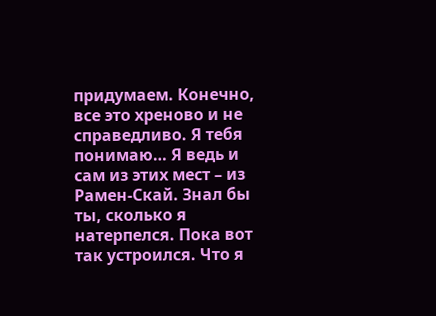придумаем. Конечно, все это хреново и не справедливо. Я тебя понимаю… Я ведь и сам из этих мест – из Рамен-Скай. Знал бы ты, сколько я натерпелся. Пока вот так устроился. Что я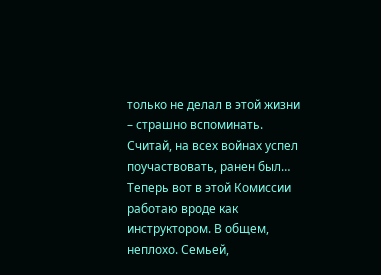только не делал в этой жизни – страшно вспоминать. Считай, на всех войнах успел поучаствовать, ранен был… Теперь вот в этой Комиссии работаю вроде как инструктором. В общем, неплохо. Семьей,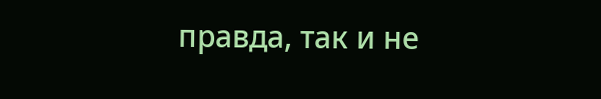правда, так и не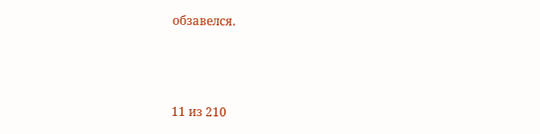обзавелся.



11 из 210